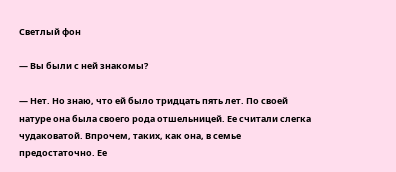Светлый фон

— Вы были с ней знакомы?

— Нет. Но знаю, что ей было тридцать пять лет. По своей натуре она была своего рода отшельницей. Ее считали слегка чудаковатой. Впрочем, таких, как она, в семье предостаточно. Ее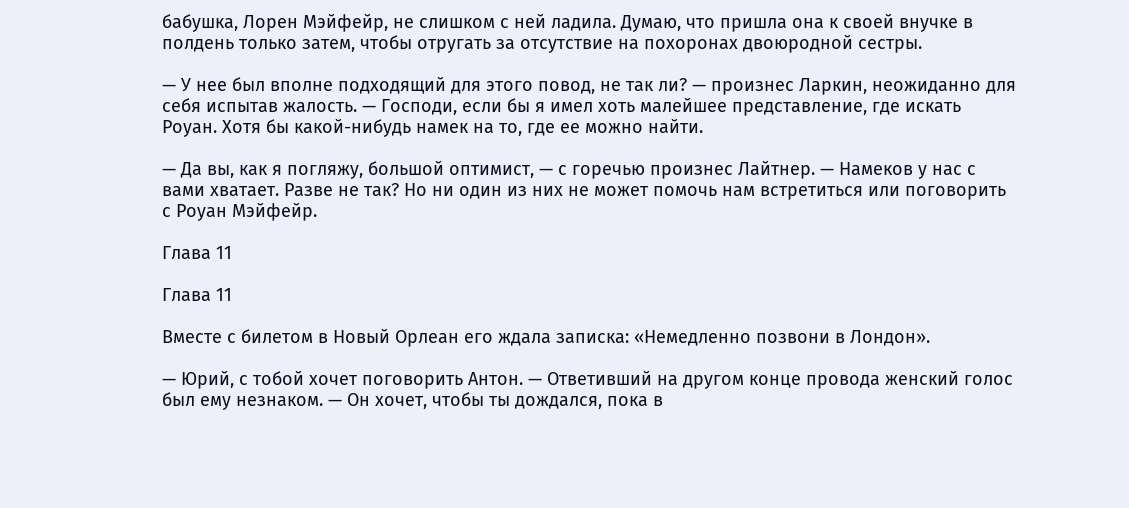бабушка, Лорен Мэйфейр, не слишком с ней ладила. Думаю, что пришла она к своей внучке в полдень только затем, чтобы отругать за отсутствие на похоронах двоюродной сестры.

— У нее был вполне подходящий для этого повод, не так ли? — произнес Ларкин, неожиданно для себя испытав жалость. — Господи, если бы я имел хоть малейшее представление, где искать Роуан. Хотя бы какой-нибудь намек на то, где ее можно найти.

— Да вы, как я погляжу, большой оптимист, — с горечью произнес Лайтнер. — Намеков у нас с вами хватает. Разве не так? Но ни один из них не может помочь нам встретиться или поговорить с Роуан Мэйфейр.

Глава 11

Глава 11

Вместе с билетом в Новый Орлеан его ждала записка: «Немедленно позвони в Лондон».

— Юрий, с тобой хочет поговорить Антон. — Ответивший на другом конце провода женский голос был ему незнаком. — Он хочет, чтобы ты дождался, пока в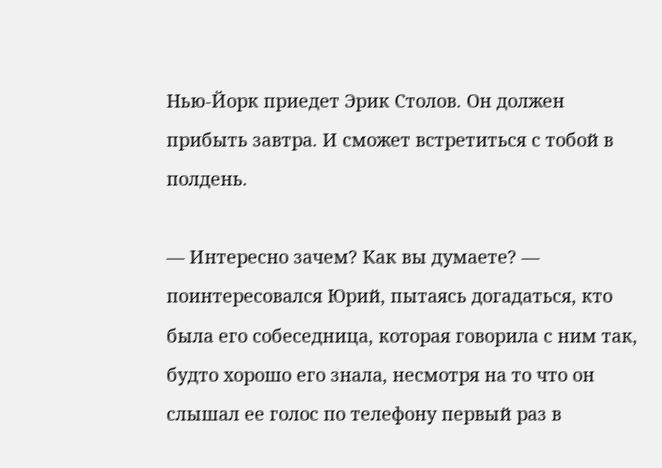Нью-Йорк приедет Эрик Столов. Он должен прибыть завтра. И сможет встретиться с тобой в полдень.

— Интересно зачем? Как вы думаете? — поинтересовался Юрий, пытаясь догадаться, кто была его собеседница, которая говорила с ним так, будто хорошо его знала, несмотря на то что он слышал ее голос по телефону первый раз в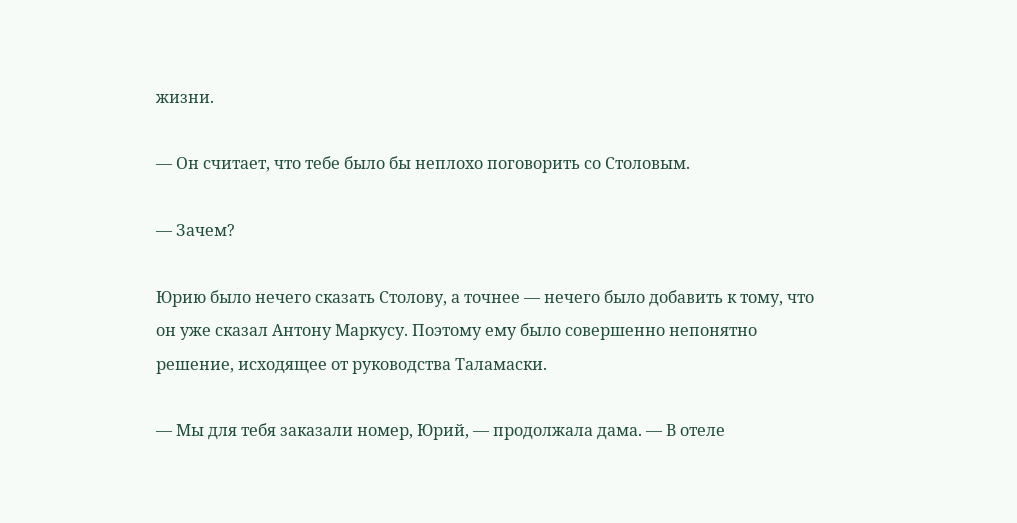жизни.

— Он считает, что тебе было бы неплохо поговорить со Столовым.

— Зачем?

Юрию было нечего сказать Столову, а точнее — нечего было добавить к тому, что он уже сказал Антону Маркусу. Поэтому ему было совершенно непонятно решение, исходящее от руководства Таламаски.

— Мы для тебя заказали номер, Юрий, — продолжала дама. — В отеле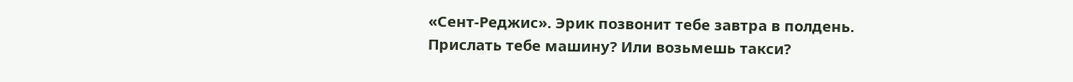«Сент-Реджис». Эрик позвонит тебе завтра в полдень. Прислать тебе машину? Или возьмешь такси?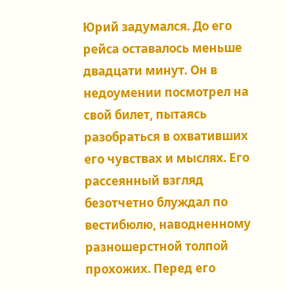Юрий задумался. До его рейса оставалось меньше двадцати минут. Он в недоумении посмотрел на свой билет, пытаясь разобраться в охвативших его чувствах и мыслях. Его рассеянный взгляд безотчетно блуждал по вестибюлю, наводненному разношерстной толпой прохожих. Перед его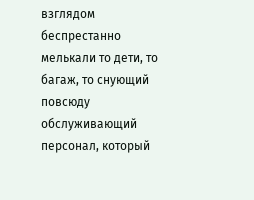взглядом беспрестанно мелькали то дети, то багаж, то снующий повсюду обслуживающий персонал, который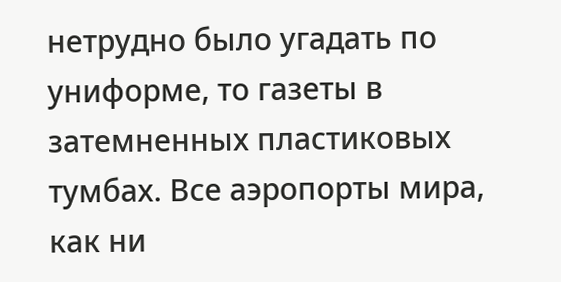нетрудно было угадать по униформе, то газеты в затемненных пластиковых тумбах. Все аэропорты мира, как ни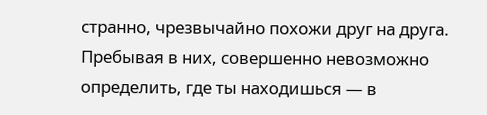странно, чрезвычайно похожи друг на друга. Пребывая в них, совершенно невозможно определить, где ты находишься — в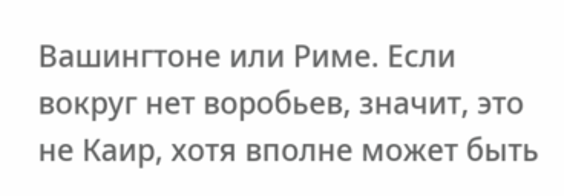Вашингтоне или Риме. Если вокруг нет воробьев, значит, это не Каир, хотя вполне может быть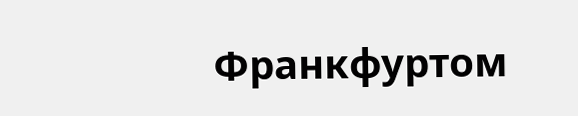Франкфуртом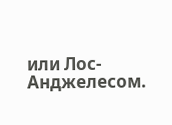или Лос-Анджелесом.